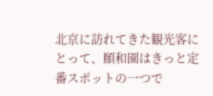北京に訪れてきた観光客にとって、頤和園はきっと定番スポットの一つで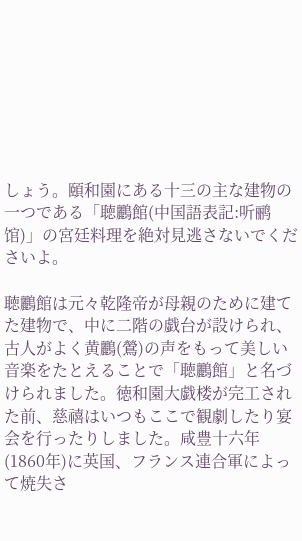しょう。頤和園にある十三の主な建物の一つである「聴鸝館(中国語表記:听鹂馆)」の宮廷料理を絶対見逃さないでくださいよ。

聴鸝館は元々乾隆帝が母親のために建てた建物で、中に二階の戯台が設けられ、古人がよく黄鸝(鶯)の声をもって美しい音楽をたとえることで「聴鸝館」と名づけられました。徳和園大戯楼が完工された前、慈禧はいつもここで観劇したり宴会を行ったりしました。咸豊十六年(1860年)に英国、フランス連合軍によって焼失さ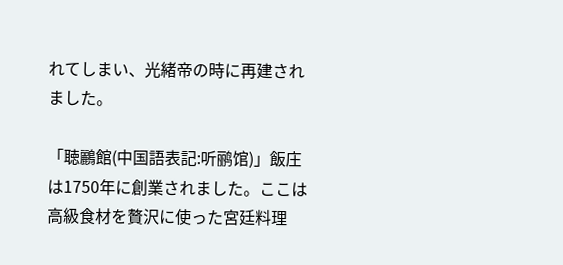れてしまい、光緒帝の時に再建されました。

「聴鸝館(中国語表記:听鹂馆)」飯庄は1750年に創業されました。ここは高級食材を贅沢に使った宮廷料理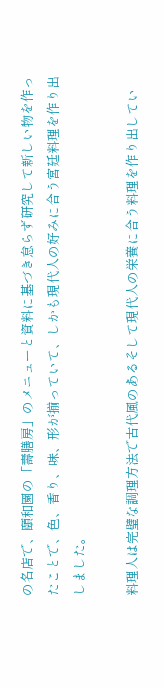の名店で、頤和園の「壽膳房」のメニューと資料に基づき怠らず研究して新しい物を作ったことで、色、香り、味、形が揃っていて、しかも現代人の好みに合う宮廷料理を作り出しました。

料理人は完璧な調理方法で古代風のあるそして現代人の栄養に合う料理を作り出してい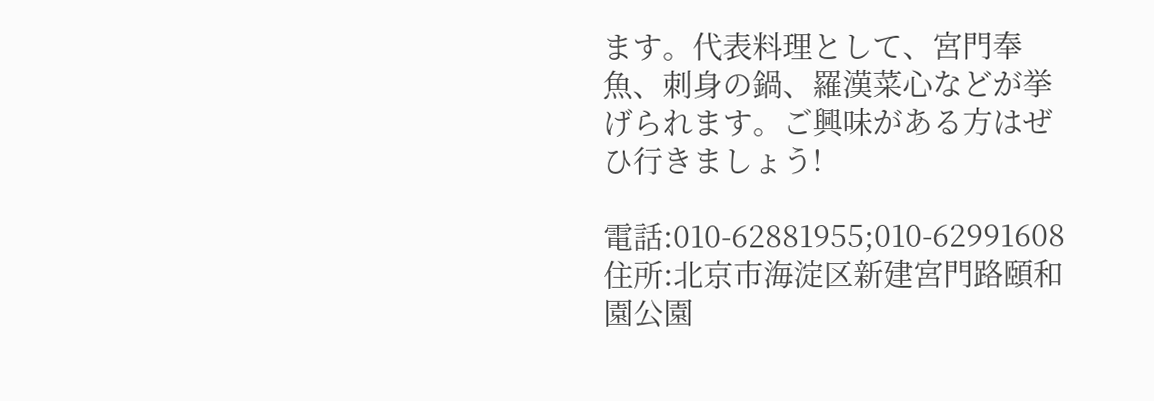ます。代表料理として、宮門奉魚、刺身の鍋、羅漢菜心などが挙げられます。ご興味がある方はぜひ行きましょう!

電話:010-62881955;010-62991608
住所:北京市海淀区新建宮門路頤和園公園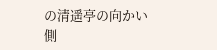の清遥亭の向かい側